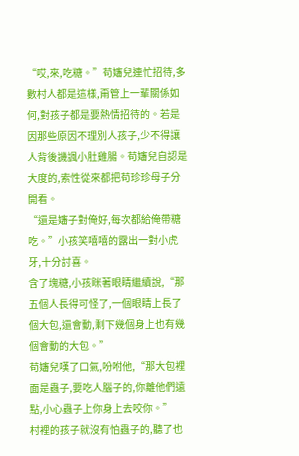“哎,來,吃糖。”苟嬸兒連忙招待,多數村人都是這樣,甭管上一輩關係如何,對孩子都是要熱情招待的。若是因那些原因不理別人孩子,少不得讓人背後譏諷小肚雞腸。苟嬸兒自認是大度的,索性從來都把苟珍珍母子分開看。
“還是嬸子對俺好,每次都給俺帶糖吃。”小孩笑嘻嘻的露出一對小虎牙,十分討喜。
含了塊糖,小孩眯著眼睛繼續說,“那五個人長得可怪了,一個眼睛上長了個大包,還會動,剩下幾個身上也有幾個會動的大包。”
苟嬸兒嘆了口氣,吩咐他,“那大包裡面是蟲子,要吃人腦子的,你離他們遠點,小心蟲子上你身上去咬你。”
村裡的孩子就沒有怕蟲子的,聽了也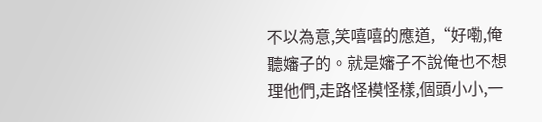不以為意,笑嘻嘻的應道,“好嘞,俺聽嬸子的。就是嬸子不說俺也不想理他們,走路怪模怪樣,個頭小小,一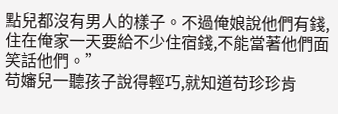點兒都沒有男人的樣子。不過俺娘說他們有錢,住在俺家一天要給不少住宿錢,不能當著他們面笑話他們。”
苟嬸兒一聽孩子說得輕巧,就知道苟珍珍肯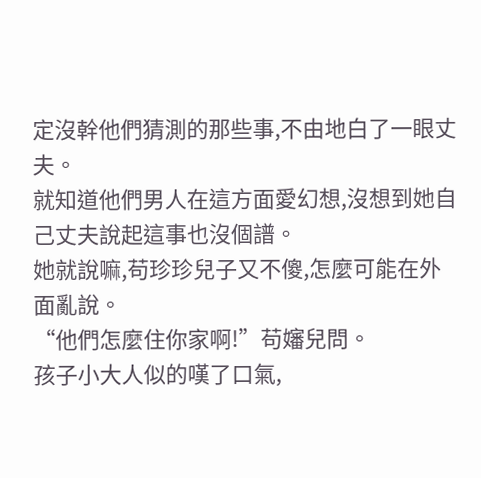定沒幹他們猜測的那些事,不由地白了一眼丈夫。
就知道他們男人在這方面愛幻想,沒想到她自己丈夫說起這事也沒個譜。
她就說嘛,苟珍珍兒子又不傻,怎麼可能在外面亂說。
“他們怎麼住你家啊!”苟嬸兒問。
孩子小大人似的嘆了口氣,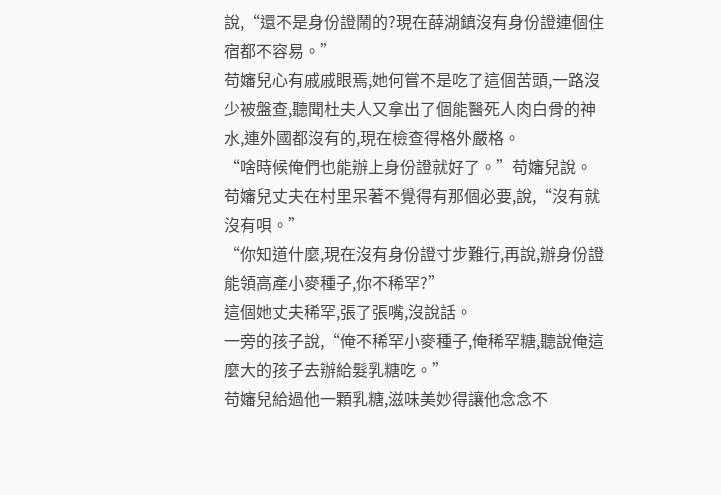說,“還不是身份證鬧的?現在薛湖鎮沒有身份證連個住宿都不容易。”
苟嬸兒心有戚戚眼焉,她何嘗不是吃了這個苦頭,一路沒少被盤查,聽聞杜夫人又拿出了個能醫死人肉白骨的神水,連外國都沒有的,現在檢查得格外嚴格。
“啥時候俺們也能辦上身份證就好了。”苟嬸兒說。
苟嬸兒丈夫在村里呆著不覺得有那個必要,說,“沒有就沒有唄。”
“你知道什麼,現在沒有身份證寸步難行,再說,辦身份證能領高產小麥種子,你不稀罕?”
這個她丈夫稀罕,張了張嘴,沒說話。
一旁的孩子說,“俺不稀罕小麥種子,俺稀罕糖,聽說俺這麼大的孩子去辦給髮乳糖吃。”
苟嬸兒給過他一顆乳糖,滋味美妙得讓他念念不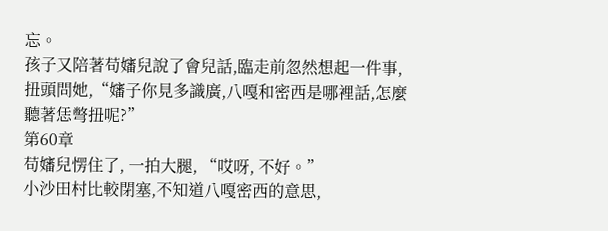忘。
孩子又陪著苟嬸兒說了會兒話,臨走前忽然想起一件事,扭頭問她,“嬸子你見多識廣,八嘎和密西是哪裡話,怎麼聽著恁彆扭呢?”
第60章
苟嬸兒愣住了, 一拍大腿, “哎呀, 不好。”
小沙田村比較閉塞,不知道八嘎密西的意思,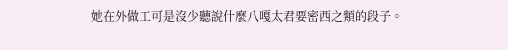她在外做工可是沒少聽說什麼八嘎太君要密西之類的段子。